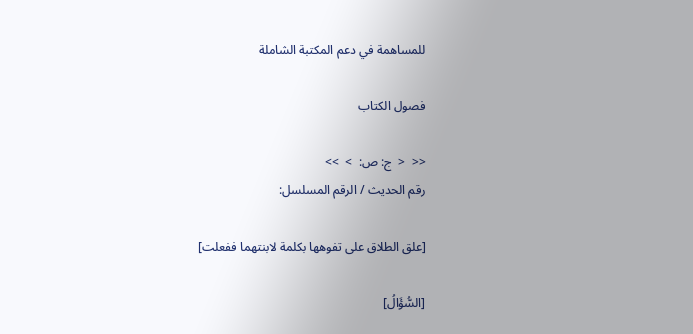للمساهمة في دعم المكتبة الشاملة

فصول الكتاب

<<  <  ج: ص:  >  >>
رقم الحديث / الرقم المسلسل:

[علق الطلاق على تفوهها بكلمة لابنتهما ففعلت]

[السُّؤَالُ]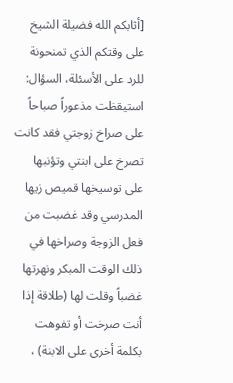[أثابكم الله فضيلة الشيخ على وقتكم الذي تمنحونة للرد على الأسئلة، السؤال: استيقظت مذعوراً صباحاً على صراخ زوجتي فقد كانت تصرخ على ابنتي وتؤنبها على توسيخها قميص زيها المدرسي وقد غضبت من فعل الزوجة وصراخها في ذلك الوقت المبكر ونهرتها غضباً وقلت لها (طلاقة إذا أنت صرخت أو تفوهت بكلمة أخرى على الابنة) ،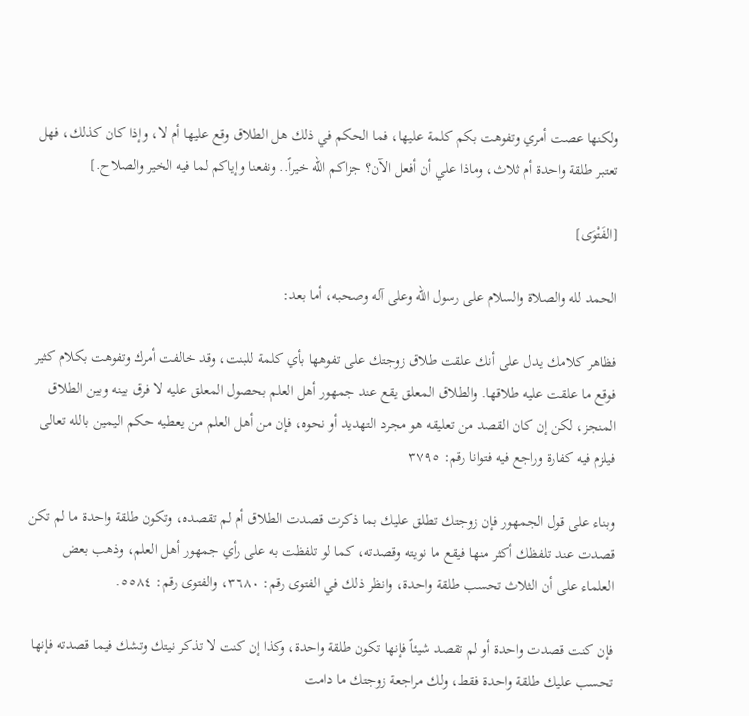ولكنها عصت أمري وتفوهت بكم كلمة عليها، فما الحكم في ذلك هل الطلاق وقع عليها أم لا، وإذا كان كذلك، فهل تعتبر طلقة واحدة أم ثلاث، وماذا علي أن أفعل الآن؟ جزاكم الله خيراً.. ونفعنا وإياكم لما فيه الخير والصلاح.]

[الفَتْوَى]

الحمد لله والصلاة والسلام على رسول الله وعلى آله وصحبه، أما بعد:

فظاهر كلامك يدل على أنك علقت طلاق زوجتك على تفوهها بأي كلمة للبنت، وقد خالفت أمرك وتفوهت بكلام كثير فوقع ما علقت عليه طلاقها. والطلاق المعلق يقع عند جمهور أهل العلم بحصول المعلق عليه لا فرق بينه وبين الطلاق المنجز، لكن إن كان القصد من تعليقه هو مجرد التهديد أو نحوه، فإن من أهل العلم من يعطيه حكم اليمين بالله تعالى فيلزم فيه كفارة وراجع فيه فتوانا رقم: ٣٧٩٥

وبناء على قول الجمهور فإن زوجتك تطلق عليك بما ذكرت قصدت الطلاق أم لم تقصده، وتكون طلقة واحدة ما لم تكن قصدت عند تلفظك أكثر منها فيقع ما نويته وقصدته، كما لو تلفظت به على رأي جمهور أهل العلم، وذهب بعض العلماء على أن الثلاث تحسب طلقة واحدة، وانظر ذلك في الفتوى رقم: ٣٦٨٠، والفتوى رقم: ٥٥٨٤.

فإن كنت قصدت واحدة أو لم تقصد شيئاً فإنها تكون طلقة واحدة، وكذا إن كنت لا تذكر نيتك وتشك فيما قصدته فإنها تحسب عليك طلقة واحدة فقط، ولك مراجعة زوجتك ما دامت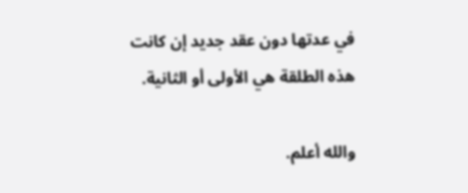في عدتها دون عقد جديد إن كانت هذه الطلقة هي الأولى أو الثانية.

والله أعلم.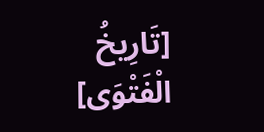[تَارِيخُ الْفَتْوَى]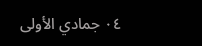٠٤ جمادي الأولى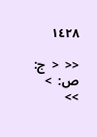١٤٢٨

<<  <  ج: ص:  >  >>